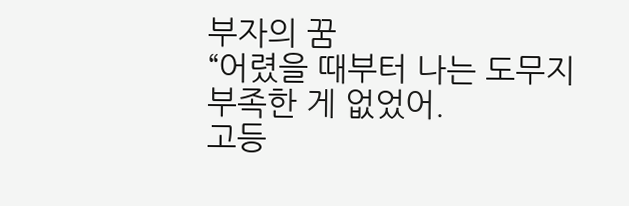부자의 꿈
“어렸을 때부터 나는 도무지 부족한 게 없었어.
고등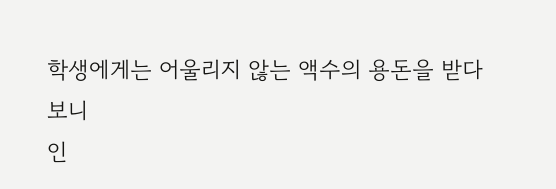학생에게는 어울리지 않는 액수의 용돈을 받다 보니
인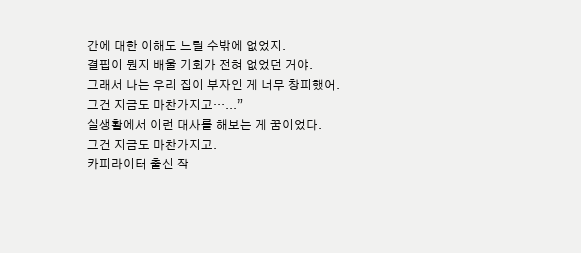간에 대한 이해도 느릴 수밖에 없었지.
결핍이 뭔지 배울 기회가 전혀 없었던 거야.
그래서 나는 우리 집이 부자인 게 너무 창피했어.
그건 지금도 마찬가지고…...”
실생활에서 이런 대사를 해보는 게 꿈이었다.
그건 지금도 마찬가지고.
카피라이터 출신 작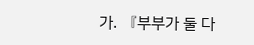가. 『부부가 둘 다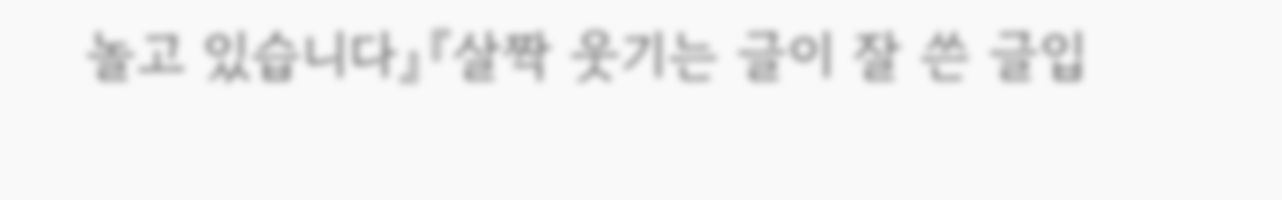놀고 있습니다』『살짝 웃기는 글이 잘 쓴 글입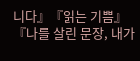니다』『읽는 기쁨』『나를 살린 문장, 내가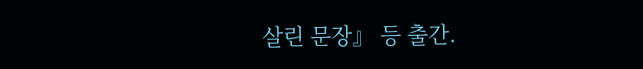살린 문장』 등 출간.